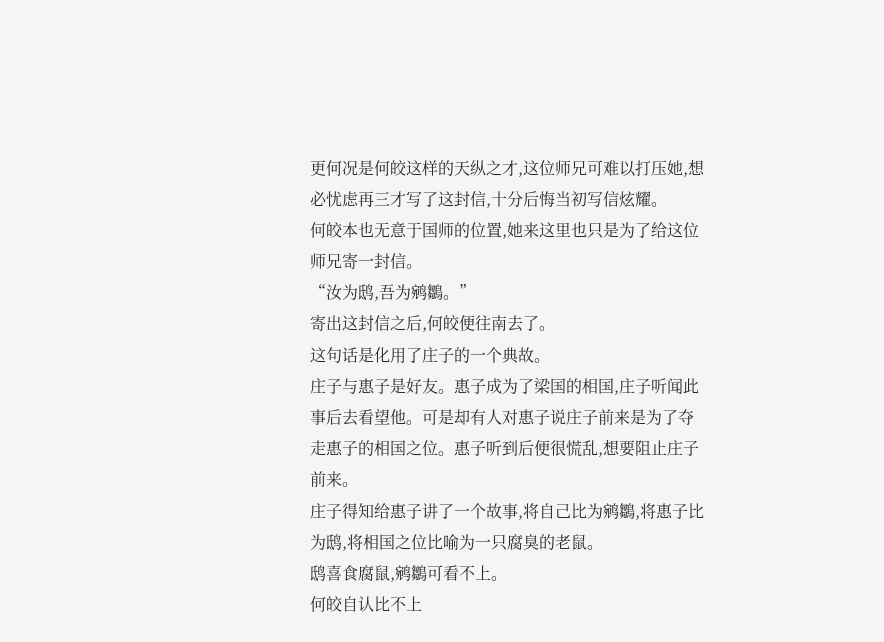更何况是何皎这样的天纵之才,这位师兄可难以打压她,想必忧虑再三才写了这封信,十分后悔当初写信炫耀。
何皎本也无意于国师的位置,她来这里也只是为了给这位师兄寄一封信。
“汝为鸱,吾为鹓鶵。”
寄出这封信之后,何皎便往南去了。
这句话是化用了庄子的一个典故。
庄子与惠子是好友。惠子成为了梁国的相国,庄子听闻此事后去看望他。可是却有人对惠子说庄子前来是为了夺走惠子的相国之位。惠子听到后便很慌乱,想要阻止庄子前来。
庄子得知给惠子讲了一个故事,将自己比为鹓鶵,将惠子比为鸱,将相国之位比喻为一只腐臭的老鼠。
鸱喜食腐鼠,鹓鶵可看不上。
何皎自认比不上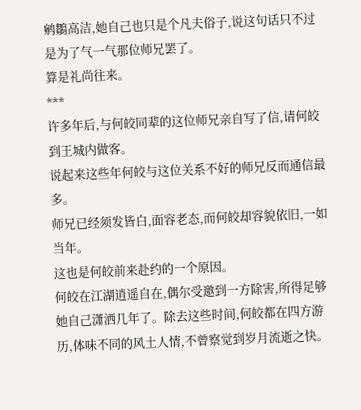鹓鶵高洁,她自己也只是个凡夫俗子,说这句话只不过是为了气一气那位师兄罢了。
算是礼尚往来。
***
许多年后,与何皎同辈的这位师兄亲自写了信,请何皎到王城内做客。
说起来这些年何皎与这位关系不好的师兄反而通信最多。
师兄已经须发皆白,面容老态,而何皎却容貌依旧,一如当年。
这也是何皎前来赴约的一个原因。
何皎在江湖逍遥自在,偶尔受邀到一方除害,所得足够她自己潇洒几年了。除去这些时间,何皎都在四方游历,体味不同的风土人情,不曾察觉到岁月流逝之快。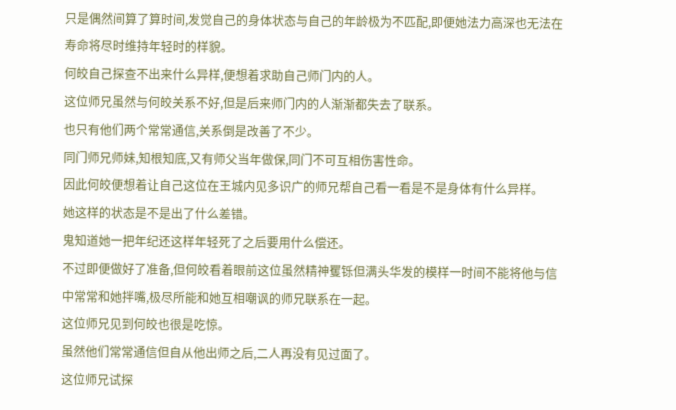只是偶然间算了算时间,发觉自己的身体状态与自己的年龄极为不匹配,即便她法力高深也无法在寿命将尽时维持年轻时的样貌。
何皎自己探查不出来什么异样,便想着求助自己师门内的人。
这位师兄虽然与何皎关系不好,但是后来师门内的人渐渐都失去了联系。
也只有他们两个常常通信,关系倒是改善了不少。
同门师兄师妹,知根知底,又有师父当年做保,同门不可互相伤害性命。
因此何皎便想着让自己这位在王城内见多识广的师兄帮自己看一看是不是身体有什么异样。
她这样的状态是不是出了什么差错。
鬼知道她一把年纪还这样年轻死了之后要用什么偿还。
不过即便做好了准备,但何皎看着眼前这位虽然精神矍铄但满头华发的模样一时间不能将他与信中常常和她拌嘴,极尽所能和她互相嘲讽的师兄联系在一起。
这位师兄见到何皎也很是吃惊。
虽然他们常常通信但自从他出师之后,二人再没有见过面了。
这位师兄试探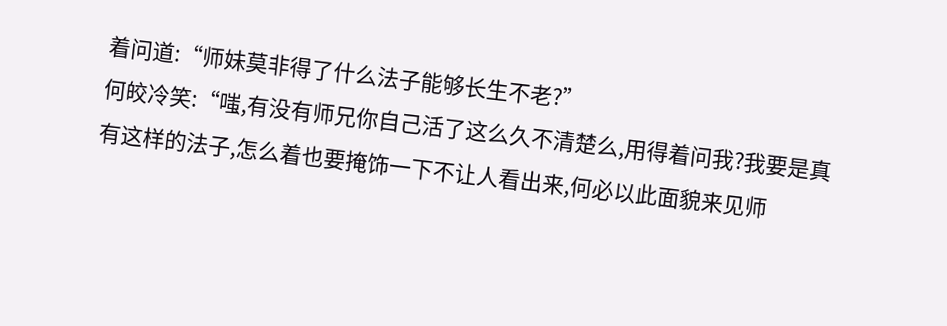着问道:“师妹莫非得了什么法子能够长生不老?”
何皎冷笑:“嗤,有没有师兄你自己活了这么久不清楚么,用得着问我?我要是真有这样的法子,怎么着也要掩饰一下不让人看出来,何必以此面貌来见师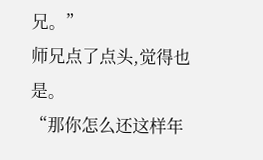兄。”
师兄点了点头,觉得也是。
“那你怎么还这样年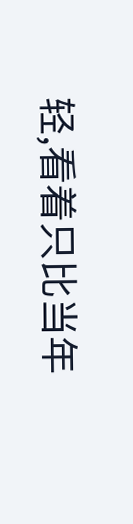轻,看着只比当年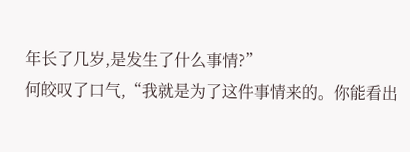年长了几岁,是发生了什么事情?”
何皎叹了口气,“我就是为了这件事情来的。你能看出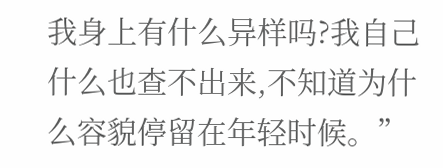我身上有什么异样吗?我自己什么也查不出来,不知道为什么容貌停留在年轻时候。”